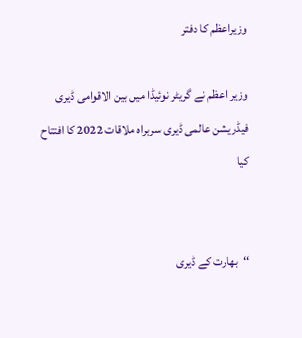وزیراعظم کا دفتر

وزیر اعظم نے گریٹر نوئیڈا میں بین الاقوامی ڈیری فیڈریشن عالمی ڈیری سربراہ ملاقات 2022 کا افتتاح کیا


‘‘بھارت کے ڈیری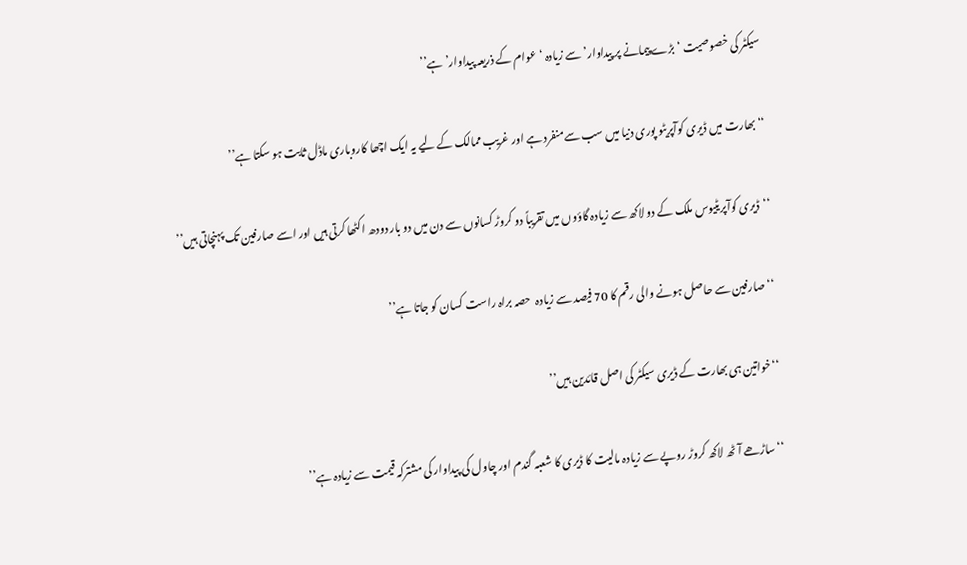سیکٹر کی خصوصیت ‘بڑے پیمانے پر پیداوار’ سے زیادہ ‘عوام کے ذریعہ پیداوار’ ہے’’

‘‘بھارت میں ڈیری کوآپریٹو پوری دنیا میں سب سےمنفرد ہے اور غریب ممالک کے لیے یہ ایک اچھا کاروباری ماڈل ثابت ہو سکتا ہے’’

‘‘ڈیری کوآپریٹیوس ملک کے دو لاکھ سے زیادہ گاؤوں میں تقریباً دو کروڑ کسانوں سے دن میں دو بار دودھ اکٹھا کرتی ہیں اور اسے صارفین تک پہنچاتی ہیں’’

‘‘صارفین سے حاصل ہونے والی رقم کا 70 فیصد سے زیادہ  حصہ براہ راست کسان کو جاتا ہے’’

‘‘خواتین ہی بھارت کے ڈیری سیکٹر کی اصل قائدین ہیں’’

‘‘ساڑھے آٹھ لاکھ کروڑ روپے سے زیادہ مالیت کا ڈیری کا شعبہ گندم اور چاول کی پیداوار کی مشترکہ قیمت سے زیادہ ہے’’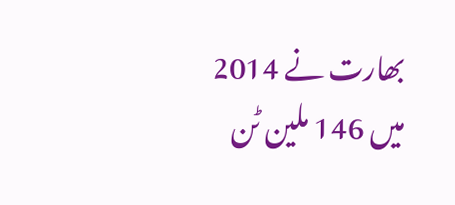بھارت نے 2014 میں 146 ملین ٹن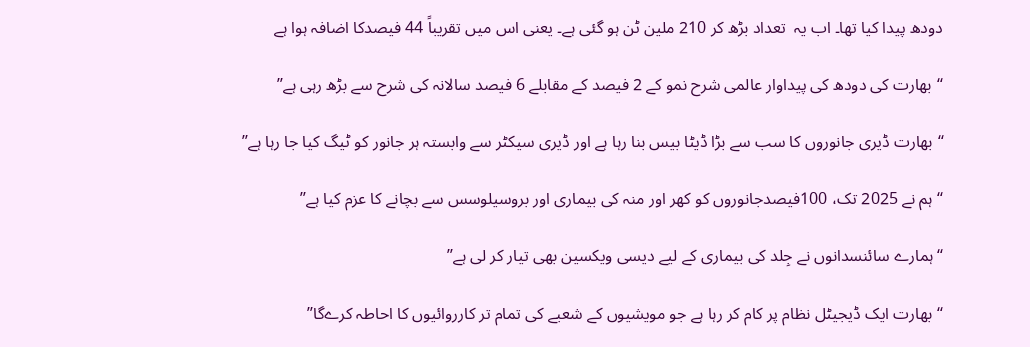دودھ پیدا کیا تھا۔ اب یہ  تعداد بڑھ کر 210 ملین ٹن ہو گئی ہے۔ یعنی اس میں تقریباً 44 فیصدکا اضافہ ہوا ہے

‘‘بھارت کی دودھ کی پیداوار عالمی شرح نمو کے 2 فیصد کے مقابلے 6 فیصد سالانہ کی شرح سے بڑھ رہی ہے’’

‘‘بھارت ڈیری جانوروں کا سب سے بڑا ڈیٹا بیس بنا رہا ہے اور ڈیری سیکٹر سے وابستہ ہر جانور کو ٹیگ کیا جا رہا ہے’’

‘‘ہم نے 2025 تک، 100فیصدجانوروں کو کھر اور منہ کی بیماری اور بروسیلوسس سے بچانے کا عزم کیا ہے’’

‘‘ہمارے سائنسدانوں نے جِلد کی بیماری کے لیے دیسی ویکسین بھی تیار کر لی ہے’’

‘‘بھارت ایک ڈیجیٹل نظام پر کام کر رہا ہے جو مویشیوں کے شعبے کی تمام تر کارروائیوں کا احاطہ کرےگا’’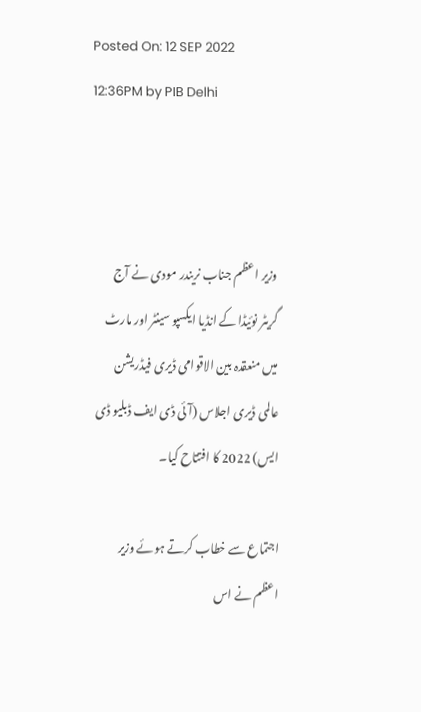Posted On: 12 SEP 2022 12:36PM by PIB Delhi



وزیر اعظم جناب نریندر مودی نے آج گریٹر نوئیڈا کے انڈیا ایکسپو سینٹر اور مارٹ میں منعقدہ بین الاقوامی ڈیری فیڈریشن عالمی ڈیری اجلاس (آئی ڈی ایف ڈبلیو ڈی ایس) 2022 کا افتتاح کیا۔

اجتماع سے خطاب کرتے ہوئے وزیر اعظم نے اس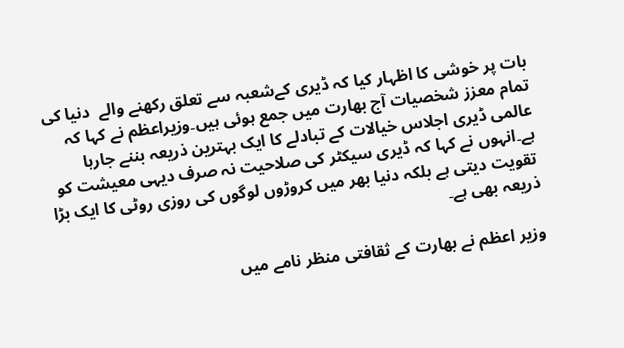بات پر خوشی کا اظہار کیا کہ ڈیری کےشعبہ سے تعلق رکھنے والے  دنیا کی تمام معزز شخصیات آج بھارت میں جمع ہوئی ہیں۔وزیراعظم نے کہا کہ عالمی ڈیری اجلاس خیالات کے تبادلے کا ایک بہترین ذریعہ بننے جارہا ہے۔انہوں نے کہا کہ ڈیری سیکٹر کی صلاحیت نہ صرف دیہی معیشت کو تقویت دیتی ہے بلکہ دنیا بھر میں کروڑوں لوگوں کی روزی روٹی کا ایک بڑا ذریعہ بھی ہے۔

وزیر اعظم نے بھارت کے ثقافتی منظر نامے میں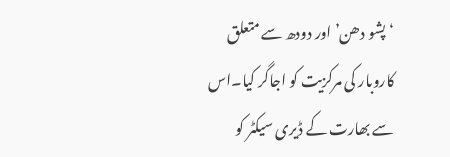‘پشو دھن’ اور دودھ سے متعلق کاروبار کی مرکزیت کو اجاگر کیا۔اس سے بھارت کے ڈیری سیکٹر کو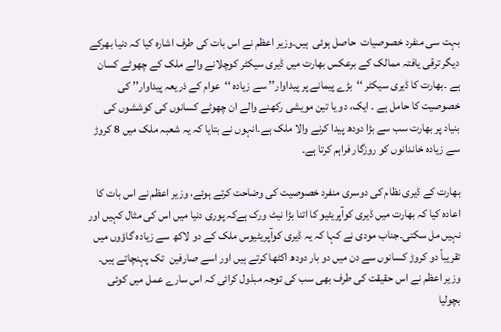بہت سی منفرد خصوصیات  حاصل ہوئی  ہیں۔وزیر اعظم نے اس بات کی طرف اشارہ کیا کہ دنیا بھرکے دیگر ترقی یافتہ ممالک کے برعکس بھارت میں ڈیری سیکٹر کوچلانے والے ملک کے چھوٹے کسان ہے ۔بھارت کا ڈیری سیکٹر ‘‘بڑے پیمانے پر پیداوار’’ سے زیادہ ‘‘عوام کے ذریعہ پیداوار’’ کی خصوصیت کا حامل ہے ۔ ایک، دو یا تین مویشی رکھنے والے ان چھوٹے کسانوں کی کوششوں کی بنیاد پر بھارت سب سے بڑا دودھ پیدا کرنے والا ملک ہے۔انہوں نے بتایا کہ یہ شعبہ ملک میں 8 کروڑ سے زیادہ خاندانوں کو روزگار فراہم کرتا ہے۔

بھارت کے ڈیری نظام کی دوسری منفرد خصوصیت کی وضاحت کرتے ہوئے، وزیر اعظم نے اس بات کا اعادہ کیا کہ بھارت میں ڈیری کوآپریٹیو کا اتنا بڑا نیٹ ورک ہےکہ پوری دنیا میں اس کی مثال کہیں اور نہیں مل سکتی۔جناب مودی نے کہا کہ یہ ڈیری کوآپریٹیوس ملک کے دو لاکھ سے زیادہ گاؤوں میں تقریباً دو کروڑ کسانوں سے دن میں دو بار دودھ اکٹھا کرتے ہیں اور اسے صارفین  تک پہنچاتے ہیں۔ وزیر اعظم نے اس حقیقت کی طرف بھی سب کی توجہ مبذول کرائی کہ اس سارے عمل میں کوئی بچولیا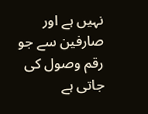نہیں ہے اور صارفین سے جو رقم وصول کی جاتی ہے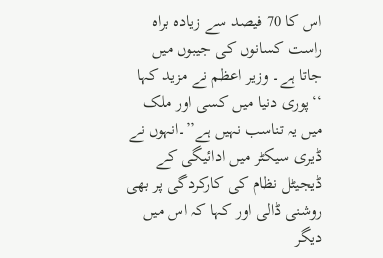اس کا 70 فیصد سے زیادہ براہ راست کسانوں کی جیبوں میں جاتا ہے۔ وزیر اعظم نے مزید کہا ‘‘پوری دنیا میں کسی اور ملک میں یہ تناسب نہیں ہے’’۔انہوں نے ڈیری سیکٹر میں ادائیگی کے ڈیجیٹل نظام کی کارکردگی پر بھی روشنی ڈالی اور کہا کہ اس میں دیگر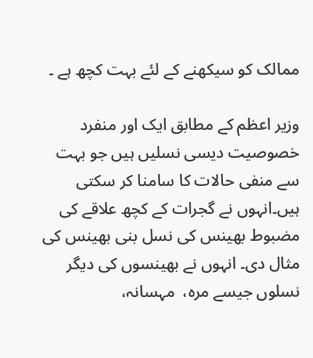ممالک کو سیکھنے کے لئے بہت کچھ ہے ۔

وزیر اعظم کے مطابق ایک اور منفرد خصوصیت دیسی نسلیں ہیں جو بہت سے منفی حالات کا سامنا کر سکتی ہیں۔انہوں نے گجرات کے کچھ علاقے کی مضبوط بھینس کی نسل بنی بھینس کی مثال دی۔ انہوں نے بھینسوں کی دیگر نسلوں جیسے مرہ،  مہسانہ،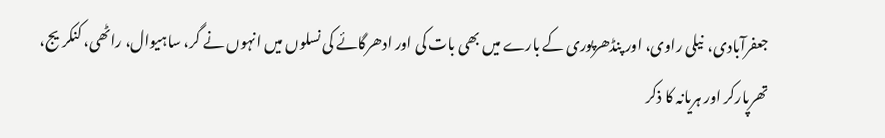جعفرآبادی،  نیلی راوی، اور پنڈھرپوری کے بارے میں بھی بات کی اور ادھرگائے کی نسلوں میں انہوں نے گر، ساہیوال، راٹھی، کنکریج، تھرپارکر اور ہریانہ کا ذکر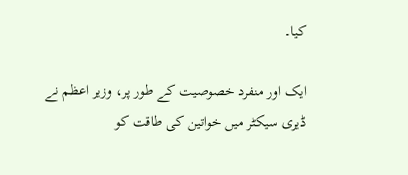کیا۔

ایک اور منفرد خصوصیت کے طور پر، وزیر اعظم نے ڈیری سیکٹر میں خواتین کی طاقت کو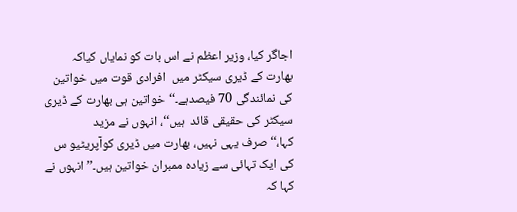اجاگر کیا، وزیر اعظم نے اس بات کو نمایاں کیاکہ بھارت کے ڈیری سیکٹر میں  افرادی قوت میں خواتین کی نمائندگی 70 فیصدہے۔‘‘خواتین ہی بھارت کے ڈیری سیکٹر کی حقیقی قائد  ہیں‘‘، انہوں نے مزید کہا،‘‘صرف یہی نہیں، بھارت میں ڈیری کوآپریٹیو س کی ایک تہائی سے زیادہ ممبران خواتین ہیں۔’’ انہوں نے کہا کہ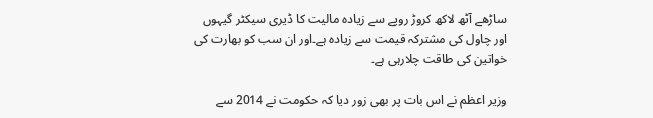ساڑھے آٹھ لاکھ کروڑ روپے سے زیادہ مالیت کا ڈیری سیکٹر گیہوں اور چاول کی مشترکہ قیمت سے زیادہ ہے۔اور ان سب کو بھارت کی خواتین کی طاقت چلارہی ہے۔

وزیر اعظم نے اس بات پر بھی زور دیا کہ حکومت نے 2014 سے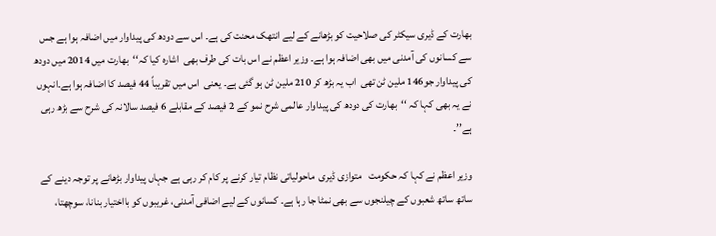بھارت کے ڈیری سیکٹر کی صلاحیت کو بڑھانے کے لیے انتھک محنت کی ہے۔ اس سے دودھ کی پیداوار میں اضافہ ہوا ہے جس سے کسانوں کی آمدنی میں بھی اضافہ ہوا ہے۔ وزیر اعظم نے اس بات کی طرف بھی  اشارہ کیا کہ‘‘بھارت میں 2014 میں دودھ کی پیداوار جو146 ملین ٹن تھی  اب یہ بڑھ کر 210 ملین ٹن ہو گئی ہے۔ یعنی  اس میں تقریباً 44 فیصد کا اضافہ ہوا ہے۔انہوں نے یہ بھی کہا کہ ‘‘بھارت کی دودھ کی پیداوار عالمی شرح نمو کے 2 فیصد کے مقابلے 6 فیصد سالانہ کی شرح سے بڑھ رہی ہے’’۔

وزیر اعظم نے کہا کہ حکومت   متوازی ڈیری  ماحولیاتی نظام تیار کرنے پر کام کر رہی ہے جہاں پیداوار بڑھانے پر توجہ دینے کے ساتھ ساتھ شعبوں کے چیلنجوں سے بھی نمٹا جا رہا ہے۔ کسانوں کے لیے اضافی آمدنی، غریبوں کو بااختیار بنانا، سوچھتا،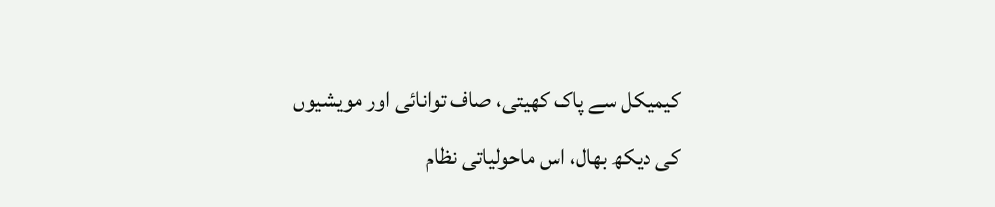کیمیکل سے پاک کھیتی، صاف توانائی اور مویشیوں کی دیکھ بھال، اس ماحولیاتی نظام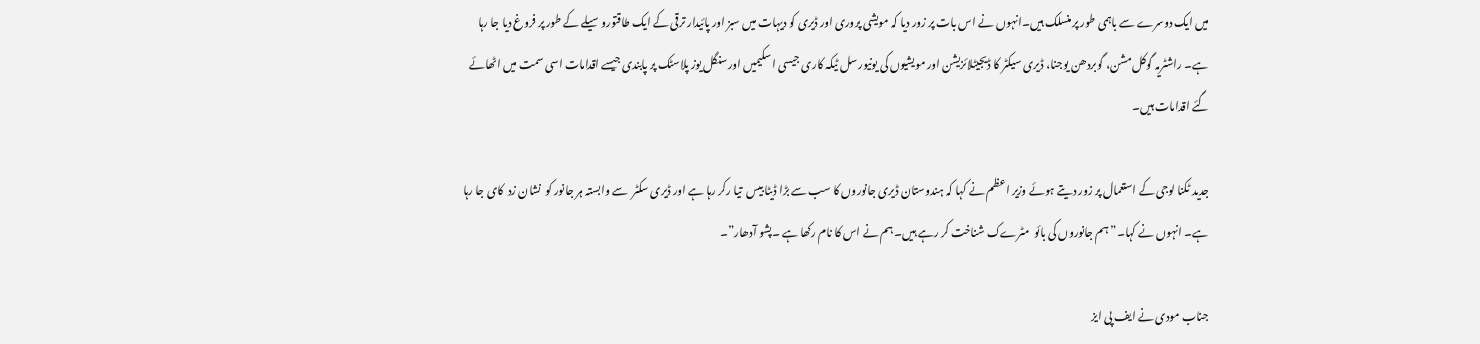میں ایک دوسرے سے باہمی طور پر منسلک ہیں۔انہوں نے اس بات پر زور دیا کہ مویشی پروری اور ڈیری کو دیہات میں سبز اور پائیدار ترقی کے ایک طاقتوروسیلے کے طور پر فروغ دیا جا رہا ہے۔ راشٹریہ گوکل مشن، گوبردھن یوجنا، ڈیری سیکٹر کا ڈیجیٹلائزیشن اور مویشیوں کی یونیورسل ٹیکہ کاری جیسی اسکیمیں اور سنگل یوز پلاسٹک پر پابندی جیسے اقدامات اسی سمت میں اٹھائے گئے اقدامات ہیں۔

جدید ٹکنا لوجی کے استعمال پر زور دیتے ہوئے وزیر اعظم نے کہا کہ ہندوستان ڈیری جانوروں کا سب سے بڑا ڈیٹا بیس  تیا رکر رہا ہے اور ڈیری سکٹر  سے وابستہ ہر جانور کو  نشان زد  کای جا رہا ہے۔ انہوں نے کہا۔”ہم جانوروں کی بائو  مٹرےک شناخت کر رہے ہیں۔ ہم نے اس کا نام رکھا ہے ۔پشو آدھار”۔

جناب مودی نے ایف پی ایز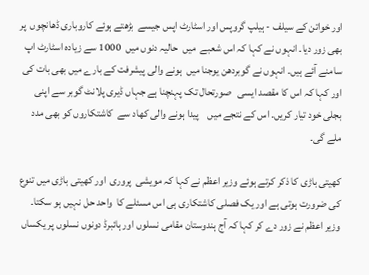اور خواتن کے سیلف - ہیلپ گروپس اور اسٹارٹ اپس جیسے  بڑھتے ہوئے کاروباری ڈھانچوں  پر بھی زور دیا۔ انہوں نے کہا کہ اس شعبے  میں  حالیہ دنوں میں  1000 سے زیادہ اسٹارٹ اپ سامنے آئے ہیں۔ انہوں نے گوبردھن یوجنا میں  ہونے والی پیشرفت کے بارے میں بھی بات کی اور کہا کہ اس کا مقصد ایسی   صورتحال تک پہنچنا ہے جہاں ڈیری پلانٹ گوبر سے اپنی بجلی خود تیار کریں۔ اس کے نتجے میں    پیدا ہونے والی کھاد سے  کاشتکاروں کو بھی مدد ملے گی۔

کھیتی باڑی کا ذکر کرتے ہوئے وزیر اعظم نے کہا کہ مویشی  پروری  اور کھیتی باڑی میں تنوع کی ضرورت ہوتی ہے اور یک فصلی کاشتکاری ہی اس مسئلے کا  واحد حل نہیں ہو سکتا۔ وزیر اعظم نے زور دے کر کہا کہ آج ہندوستان مقامی نسلوں اور ہائبرڈ دونوں نسلوں پر یکساں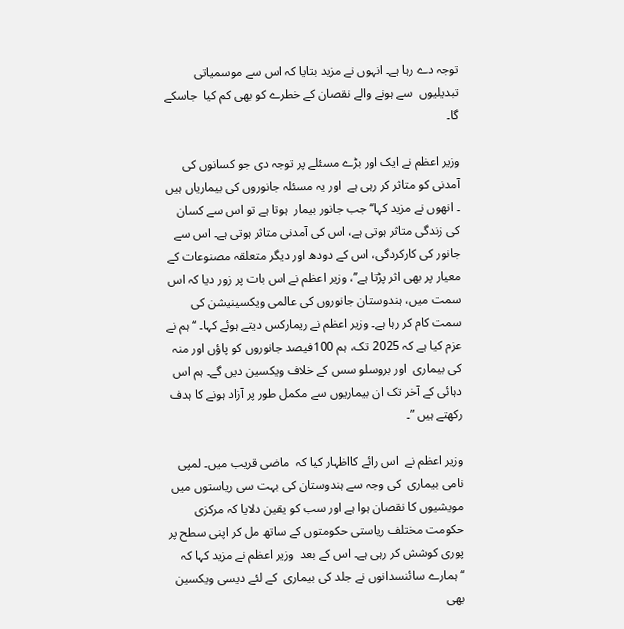توجہ دے رہا ہے۔ انہوں نے مزید بتایا کہ اس سے موسمیاتی تبدیلیوں  سے ہونے والے نقصان کے خطرے کو بھی کم کیا  جاسکے گا۔

وزیر اعظم نے ایک اور بڑے مسئلے پر توجہ دی جو کسانوں کی آمدنی کو متاثر کر رہی ہے  اور یہ مسئلہ جانوروں کی بیماریاں ہیں ۔ انھوں نے مزید کہا‘‘جب جانور بیمار  ہوتا ہے تو اس سے کسان کی زندگی متاثر ہوتی ہے، اس کی آمدنی متاثر ہوتی ہے۔ اس سے جانور کی کارکردگی، اس کے دودھ اور دیگر متعلقہ مصنوعات کے معیار پر بھی اثر پڑتا ہے’’، وزیر اعظم نے اس بات پر زور دیا کہ اس سمت میں، ہندوستان جانوروں کی عالمی ویکسینیشن کی سمت کام کر رہا ہے۔ وزیر اعظم نے ریمارکس دیتے ہوئے کہا۔ ‘‘ ہم نے عزم کیا ہے کہ 2025 تک، ہم 100فیصد جانوروں کو پاؤں اور منہ کی بیماری  اور بروسلو سس کے خلاف ویکسین دیں گے۔ ہم اس دہائی کے آخر تک ان بیماریوں سے مکمل طور پر آزاد ہونے کا ہدف رکھتے ہیں ”۔

وزیر اعظم نے  اس رائے کااظہار کیا کہ  ماضی قریب میں۔ لمپی نامی بیماری  کی وجہ سے ہندوستان کی بہت سی ریاستوں میں مویشیوں کا نقصان ہوا ہے اور سب کو یقین دلایا کہ مرکزی حکومت مختلف ریاستی حکومتوں کے ساتھ مل کر اپنی سطح پر پوری کوشش کر رہی ہے۔ اس کے بعد  وزیر اعظم نے مزید کہا کہ ‘‘ہمارے سائنسدانوں نے جلد کی بیماری  کے لئے دیسی ویکسین بھی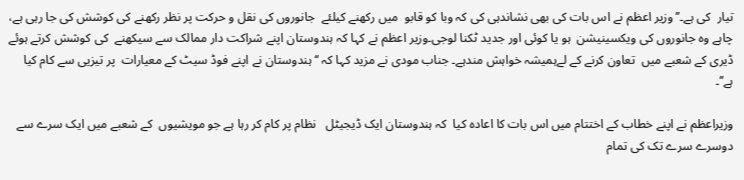تیار  کی ہے۔’’ وزیر اعظم نے اس بات کی بھی نشاندہی کی کہ وبا کو قابو  میں رکھنے کیلئے  جانوروں کی نقل و حرکت پر نظر رکھنے کی کوشش کی جا رہی ہے، چاہے وہ جانوروں کی ویکسینیشن  ہو یا کوئی اور جدید ٹکنا لوجی۔وزیر اعظم نے کہا کہ ہندوستان اپنے شراکت دار ممالک سے سیکھنے  کی کوشش کرتے ہوئے ڈیری کے شعبے میں  تعاون کرنے کے لےہمیشہ خواہش مندہے۔ جناب مودی نے مزید کہا کہ ‘‘ہندوستان نے اپنے فوڈ سیٹ کے معیارات  پر تیزیی سے کام کیا  ہے’’۔

وزیراعظم نے اپنے خطاب کے اختتام میں اس بات کا اعادہ کیا  کہ ہندوستان ایک ڈیجیٹل   نظام پر کام کر رہا ہے جو مویشیوں  کے شعبے میں ایک سرے سے دوسرے سرے تک کی تمام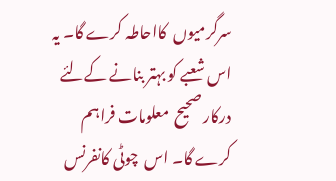سرگرمیوں  کااحاطہ کرے گا۔ یہ اس شعبے کو بہتر بنانے کےلئے درکار صحیح  معلومات فراہم کرے گا۔ اس  چوٹی کانفرنس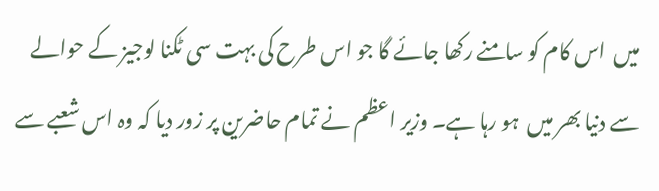میں  اس کام کو سامنے رکھا جائے گا جو اس طرح کی بہت سی ٹکنا لوجیز کے حوالے سے دنیا بھر میں  ہو رہا ہے۔ وزیر اعظم نے تمام حاضرین پر زور دیا کہ وہ اس شعبے سے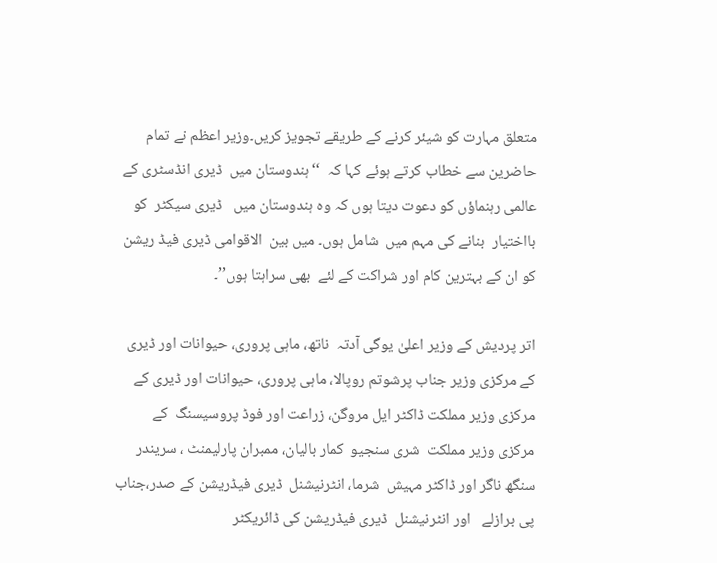متعلق مہارت کو شیئر کرنے کے طریقے تجویز کریں۔وزیر اعظم نے تمام حاضرین سے خطاب کرتے ہوئے کہا کہ  ‘‘ہندوستان میں  ڈیری انڈسٹری کے عالمی رہنماؤں کو دعوت دیتا ہوں کہ وہ ہندوستان میں   ڈیری سیکٹر  کو بااختیار  بنانے کی مہم میں  شامل ہوں۔ میں بین  الاقوامی ڈیری فیڈ ریشن کو ان کے بہترین کام اور شراکت کے لئے  بھی سراہتا ہوں’’۔

اتر پردیش کے وزیر اعلیٰ یوگی آدتہ  ناتھ، ماہی پروری، حیوانات اور ڈیری کے مرکزی وزیر جناب پرشوتم روپالا، ماہی پروری، حیوانات اور ڈیری کے مرکزی وزیر مملکت ڈاکٹر ایل مروگن، زراعت اور فوڈ پروسیسنگ  کے مرکزی وزیر مملکت  شری سنجیو  کمار بالیان، ممبران پارلیمنٹ ، سریندر سنگھ ناگر اور ڈاکٹر مہیش  شرما، انٹرنیشنل  ڈیری فیڈریشن کے صدر،جناب پی برازلے   اور انٹرنیشنل  ڈیری فیڈریشن کی ڈائریکٹر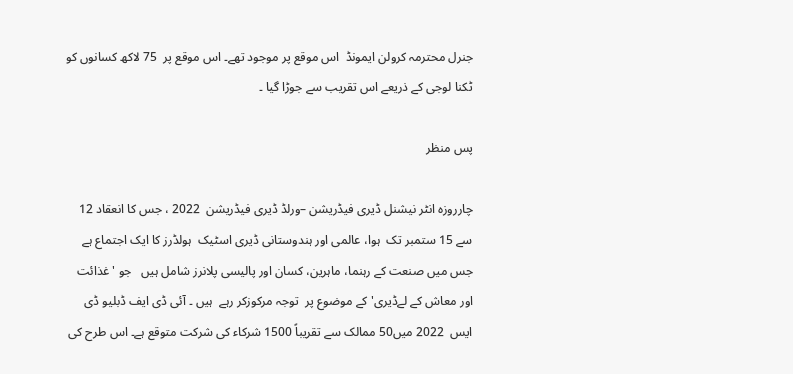جنرل محترمہ کرولن ایمونڈ  اس موقع پر موجود تھے۔ اس موقع پر  75 لاکھ کسانوں کو  ٹکنا لوجی کے ذریعے اس تقریب سے جوڑا گیا ۔

پس منظر

چارروزہ انٹر نیشنل ڈیری فیڈریشن –ورلڈ ڈیری فیڈریشن  2022 ، جس کا انعقاد 12 سے 15 ستمبر تک  ہوا، عالمی اور ہندوستانی ڈیری اسٹیک  ہولڈرز کا ایک اجتماع ہے جس میں صنعت کے رہنما، ماہرین، کسان اور پالیسی پلانرز شامل ہیں   جو 'غذائت  اور معاش کے لےڈیری' کے موضوع پر  توجہ مرکوزکر رہے  ہیں ۔ آئی ڈی ایف ڈبلیو ڈی ایس  2022 میں50 ممالک سے تقریباً 1500 شرکاء کی شرکت متوقع ہے۔ اس طرح کی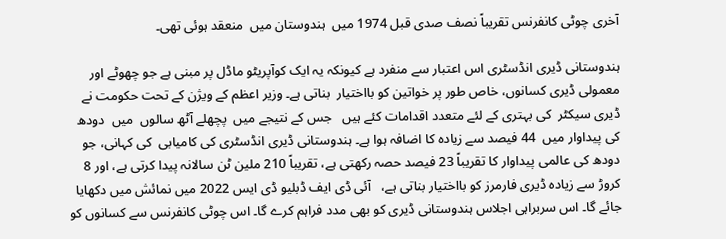آخری چوٹی کانفرنس تقریباً نصف صدی قبل 1974 میں  ہندوستان میں  منعقد ہوئی تھی۔

ہندوستانی ڈیری انڈسٹری اس اعتبار سے منفرد ہے کیونکہ یہ ایک کوآپریٹو ماڈل پر مبنی ہے جو چھوٹے اور معمولی ڈیری کسانوں، خاص طور پر خواتین کو بااختیار  بناتی ہے۔ وزیر اعظم کے ویژن کے تحت حکومت نے ڈیری سیکٹر  کی بہتری کے لئے متعدد اقدامات کئے ہیں   جس کے نتیجے میں  پچھلے آٹھ سالوں  میں  دودھ کی پیداوار میں  44 فیصد سے زیادہ کا اضافہ ہوا ہے۔ ہندوستانی ڈیری انڈسٹری کی کامیابی  کی کہانی، جو  دودھ کی عالمی پیداوار کا تقریباً 23 فیصد حصہ رکھتی ہے، تقریباً 210 ملین ٹن سالانہ پیدا کرتی ہے، اور 8 کروڑ سے زیادہ ڈیری فارمرز کو بااختیار بناتی ہے،   آئی ڈی ایف ڈبلیو ڈی ایس 2022 میں نمائش میں دکھایا جائے گا۔ اس سربراہی اجلاس ہندوستانی ڈیری کو بھی مدد فراہم کرے گا۔ اس چوٹی کانفرنس سے کسانوں کو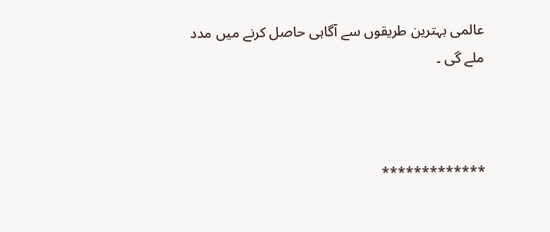عالمی بہترین طریقوں سے آگاہی حاصل کرنے میں مدد ملے گی ۔



*************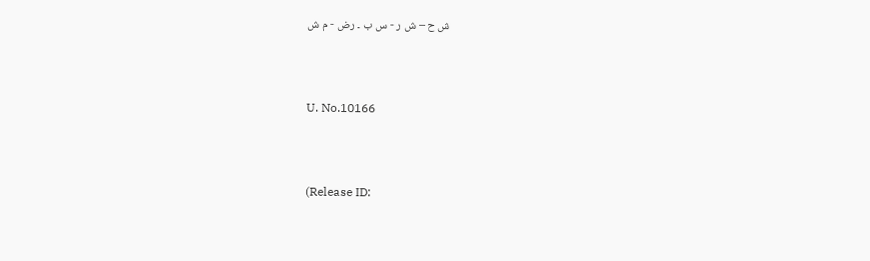ش ح – ش ر - س ب ۔ رض - م ش



U. No.10166



(Release ID: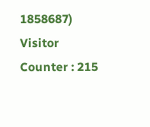1858687) Visitor Counter : 215